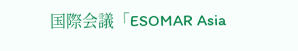国際会議「ESOMAR Asia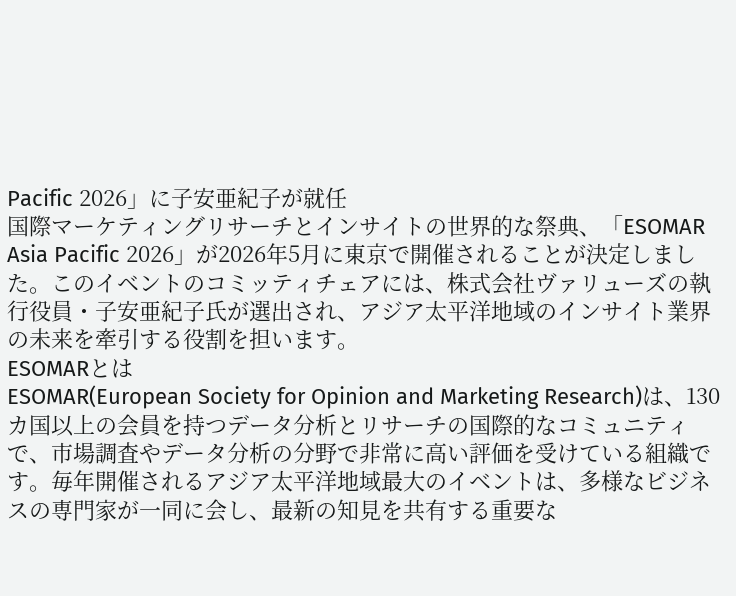Pacific 2026」に子安亜紀子が就任
国際マーケティングリサーチとインサイトの世界的な祭典、「ESOMAR Asia Pacific 2026」が2026年5月に東京で開催されることが決定しました。このイベントのコミッティチェアには、株式会社ヴァリューズの執行役員・子安亜紀子氏が選出され、アジア太平洋地域のインサイト業界の未来を牽引する役割を担います。
ESOMARとは
ESOMAR(European Society for Opinion and Marketing Research)は、130カ国以上の会員を持つデータ分析とリサーチの国際的なコミュニティで、市場調査やデータ分析の分野で非常に高い評価を受けている組織です。毎年開催されるアジア太平洋地域最大のイベントは、多様なビジネスの専門家が一同に会し、最新の知見を共有する重要な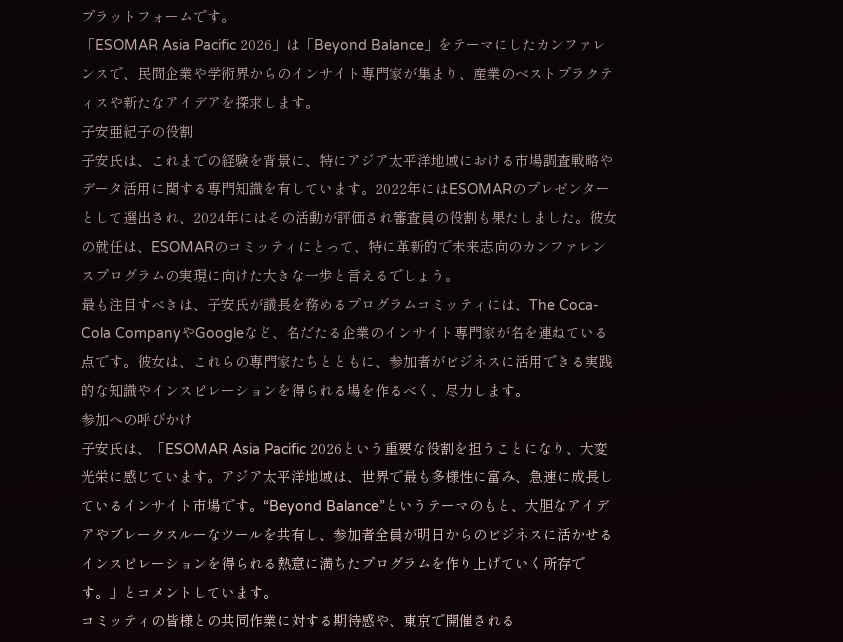プラットフォームです。
「ESOMAR Asia Pacific 2026」は「Beyond Balance」をテーマにしたカンファレンスで、民間企業や学術界からのインサイト専門家が集まり、産業のベストプラクティスや新たなアイデアを探求します。
子安亜紀子の役割
子安氏は、これまでの経験を背景に、特にアジア太平洋地域における市場調査戦略やデータ活用に関する専門知識を有しています。2022年にはESOMARのプレゼンターとして選出され、2024年にはその活動が評価され審査員の役割も果たしました。彼女の就任は、ESOMARのコミッティにとって、特に革新的で未来志向のカンファレンスプログラムの実現に向けた大きな一歩と言えるでしょう。
最も注目すべきは、子安氏が議長を務めるプログラムコミッティには、The Coca-Cola CompanyやGoogleなど、名だたる企業のインサイト専門家が名を連ねている点です。彼女は、これらの専門家たちとともに、参加者がビジネスに活用できる実践的な知識やインスピレーションを得られる場を作るべく、尽力します。
参加への呼びかけ
子安氏は、「ESOMAR Asia Pacific 2026という重要な役割を担うことになり、大変光栄に感じています。アジア太平洋地域は、世界で最も多様性に富み、急速に成長しているインサイト市場です。“Beyond Balance”というテーマのもと、大胆なアイデアやブレークスルーなツールを共有し、参加者全員が明日からのビジネスに活かせるインスピレーションを得られる熱意に満ちたプログラムを作り上げていく所存です。」とコメントしています。
コミッティの皆様との共同作業に対する期待感や、東京で開催される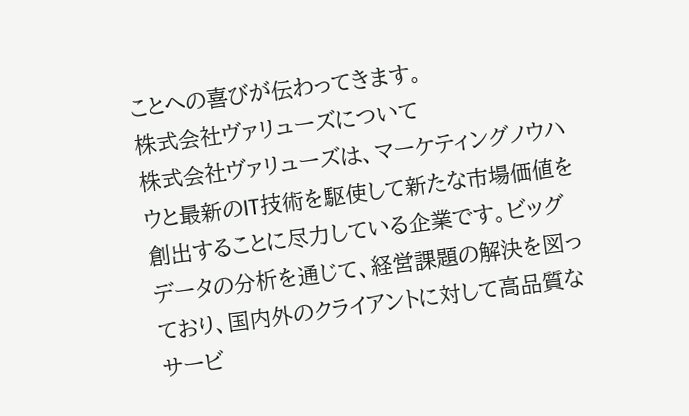ことへの喜びが伝わってきます。
株式会社ヴァリューズについて
株式会社ヴァリューズは、マーケティングノウハウと最新のIT技術を駆使して新たな市場価値を創出することに尽力している企業です。ビッグデータの分析を通じて、経営課題の解決を図っており、国内外のクライアントに対して高品質なサービ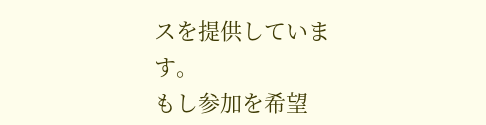スを提供しています。
もし参加を希望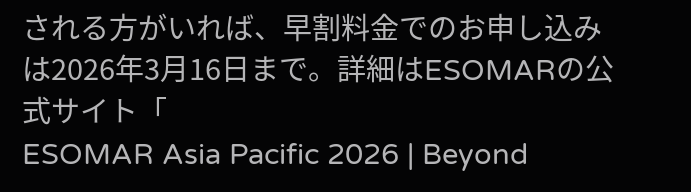される方がいれば、早割料金でのお申し込みは2026年3月16日まで。詳細はESOMARの公式サイト「
ESOMAR Asia Pacific 2026 | Beyond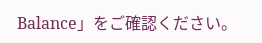Balance」をご確認ください。